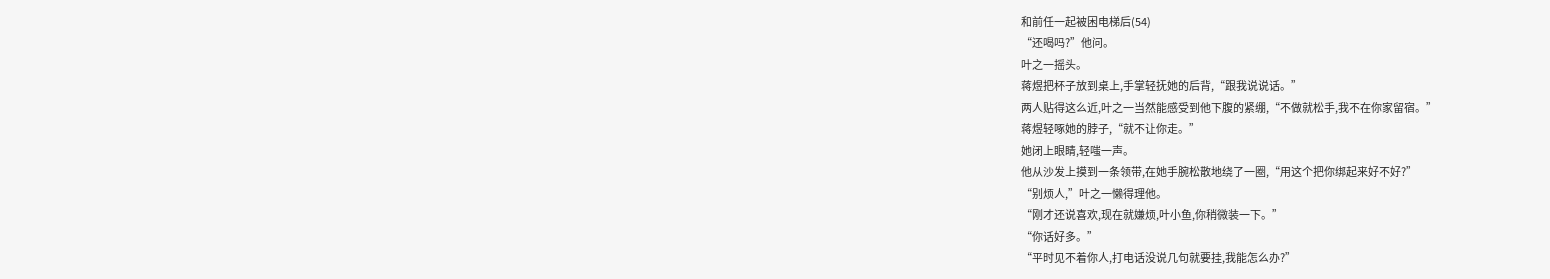和前任一起被困电梯后(54)
“还喝吗?”他问。
叶之一摇头。
蒋煜把杯子放到桌上,手掌轻抚她的后背,“跟我说说话。”
两人贴得这么近,叶之一当然能感受到他下腹的紧绷,“不做就松手,我不在你家留宿。”
蒋煜轻啄她的脖子,“就不让你走。”
她闭上眼睛,轻嗤一声。
他从沙发上摸到一条领带,在她手腕松散地绕了一圈,“用这个把你绑起来好不好?”
“别烦人,”叶之一懒得理他。
“刚才还说喜欢,现在就嫌烦,叶小鱼,你稍微装一下。”
“你话好多。”
“平时见不着你人,打电话没说几句就要挂,我能怎么办?”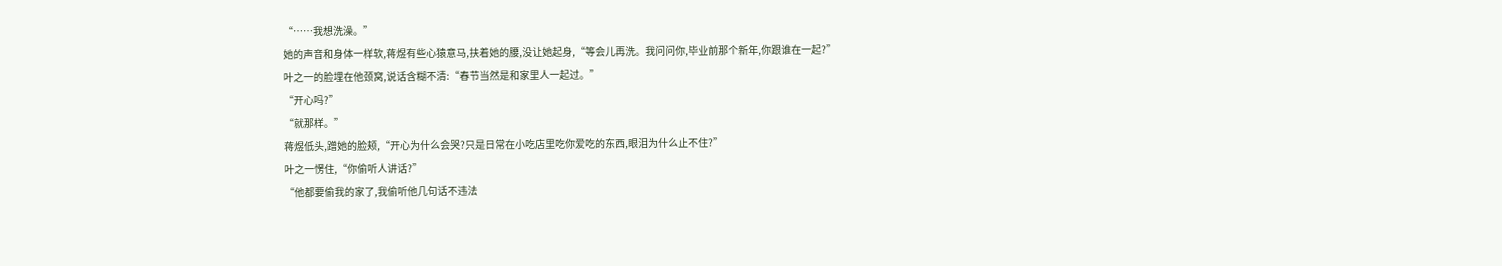“……我想洗澡。”
她的声音和身体一样软,蒋煜有些心猿意马,扶着她的腰,没让她起身,“等会儿再洗。我问问你,毕业前那个新年,你跟谁在一起?”
叶之一的脸埋在他颈窝,说话含糊不清:“春节当然是和家里人一起过。”
“开心吗?”
“就那样。”
蒋煜低头,蹭她的脸颊,“开心为什么会哭?只是日常在小吃店里吃你爱吃的东西,眼泪为什么止不住?”
叶之一愣住,“你偷听人讲话?”
“他都要偷我的家了,我偷听他几句话不违法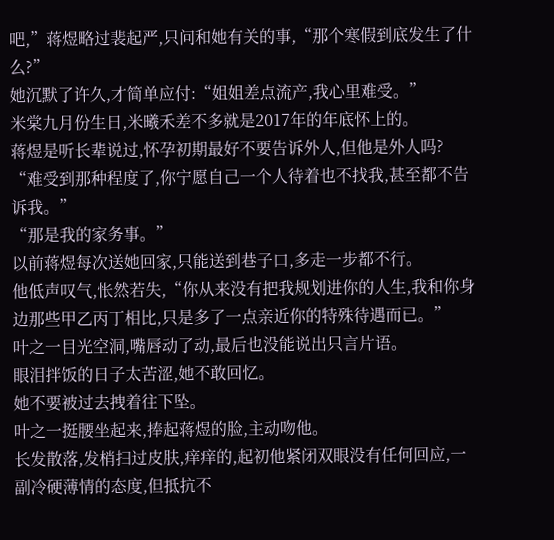吧,”蒋煜略过裴起严,只问和她有关的事,“那个寒假到底发生了什么?”
她沉默了许久,才简单应付:“姐姐差点流产,我心里难受。”
米棠九月份生日,米曦禾差不多就是2017年的年底怀上的。
蒋煜是听长辈说过,怀孕初期最好不要告诉外人,但他是外人吗?
“难受到那种程度了,你宁愿自己一个人待着也不找我,甚至都不告诉我。”
“那是我的家务事。”
以前蒋煜每次送她回家,只能送到巷子口,多走一步都不行。
他低声叹气,怅然若失,“你从来没有把我规划进你的人生,我和你身边那些甲乙丙丁相比,只是多了一点亲近你的特殊待遇而已。”
叶之一目光空洞,嘴唇动了动,最后也没能说出只言片语。
眼泪拌饭的日子太苦涩,她不敢回忆。
她不要被过去拽着往下坠。
叶之一挺腰坐起来,捧起蒋煜的脸,主动吻他。
长发散落,发梢扫过皮肤,痒痒的,起初他紧闭双眼没有任何回应,一副冷硬薄情的态度,但抵抗不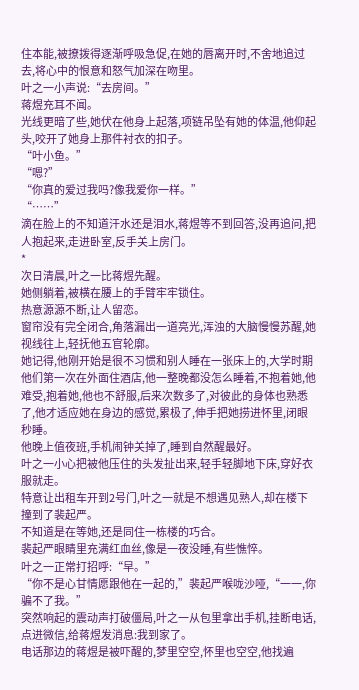住本能,被撩拨得逐渐呼吸急促,在她的唇离开时,不舍地追过去,将心中的恨意和怒气加深在吻里。
叶之一小声说:“去房间。”
蒋煜充耳不闻。
光线更暗了些,她伏在他身上起落,项链吊坠有她的体温,他仰起头,咬开了她身上那件衬衣的扣子。
“叶小鱼。”
“嗯?”
“你真的爱过我吗?像我爱你一样。”
“……”
滴在脸上的不知道汗水还是泪水,蒋煜等不到回答,没再追问,把人抱起来,走进卧室,反手关上房门。
*
次日清晨,叶之一比蒋煜先醒。
她侧躺着,被横在腰上的手臂牢牢锁住。
热意源源不断,让人留恋。
窗帘没有完全闭合,角落漏出一道亮光,浑浊的大脑慢慢苏醒,她视线往上,轻抚他五官轮廓。
她记得,他刚开始是很不习惯和别人睡在一张床上的,大学时期他们第一次在外面住酒店,他一整晚都没怎么睡着,不抱着她,他难受,抱着她,他也不舒服,后来次数多了,对彼此的身体也熟悉了,他才适应她在身边的感觉,累极了,伸手把她捞进怀里,闭眼秒睡。
他晚上值夜班,手机闹钟关掉了,睡到自然醒最好。
叶之一小心把被他压住的头发扯出来,轻手轻脚地下床,穿好衣服就走。
特意让出租车开到2号门,叶之一就是不想遇见熟人,却在楼下撞到了裴起严。
不知道是在等她,还是同住一栋楼的巧合。
裴起严眼睛里充满红血丝,像是一夜没睡,有些憔悴。
叶之一正常打招呼:“早。”
“你不是心甘情愿跟他在一起的,”裴起严喉咙沙哑,“一一,你骗不了我。”
突然响起的震动声打破僵局,叶之一从包里拿出手机,挂断电话,点进微信,给蒋煜发消息:我到家了。
电话那边的蒋煜是被吓醒的,梦里空空,怀里也空空,他找遍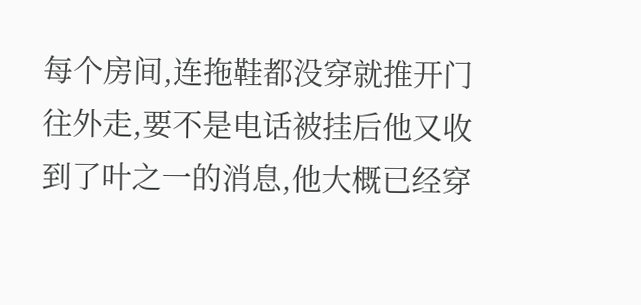每个房间,连拖鞋都没穿就推开门往外走,要不是电话被挂后他又收到了叶之一的消息,他大概已经穿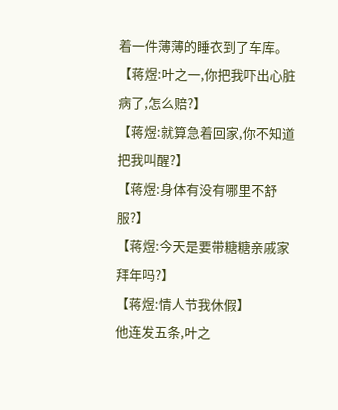着一件薄薄的睡衣到了车库。
【蒋煜:叶之一,你把我吓出心脏病了,怎么赔?】
【蒋煜:就算急着回家,你不知道把我叫醒?】
【蒋煜:身体有没有哪里不舒服?】
【蒋煜:今天是要带糖糖亲戚家拜年吗?】
【蒋煜:情人节我休假】
他连发五条,叶之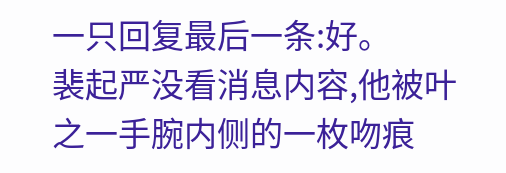一只回复最后一条:好。
裴起严没看消息内容,他被叶之一手腕内侧的一枚吻痕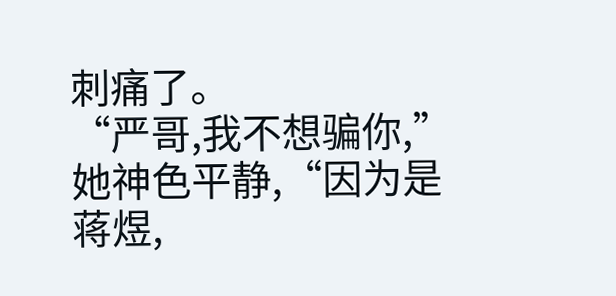刺痛了。
“严哥,我不想骗你,”她神色平静,“因为是蒋煜,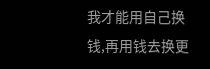我才能用自己换钱,再用钱去换更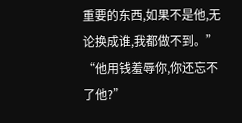重要的东西,如果不是他,无论换成谁,我都做不到。”
“他用钱羞辱你,你还忘不了他?”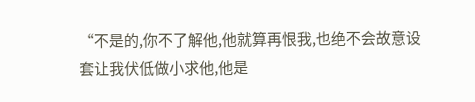“不是的,你不了解他,他就算再恨我,也绝不会故意设套让我伏低做小求他,他是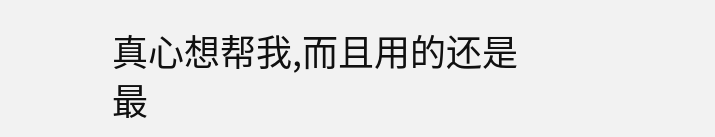真心想帮我,而且用的还是最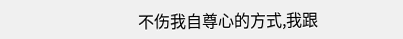不伤我自尊心的方式,我跟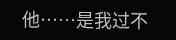他……是我过不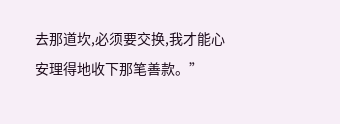去那道坎,必须要交换,我才能心安理得地收下那笔善款。”